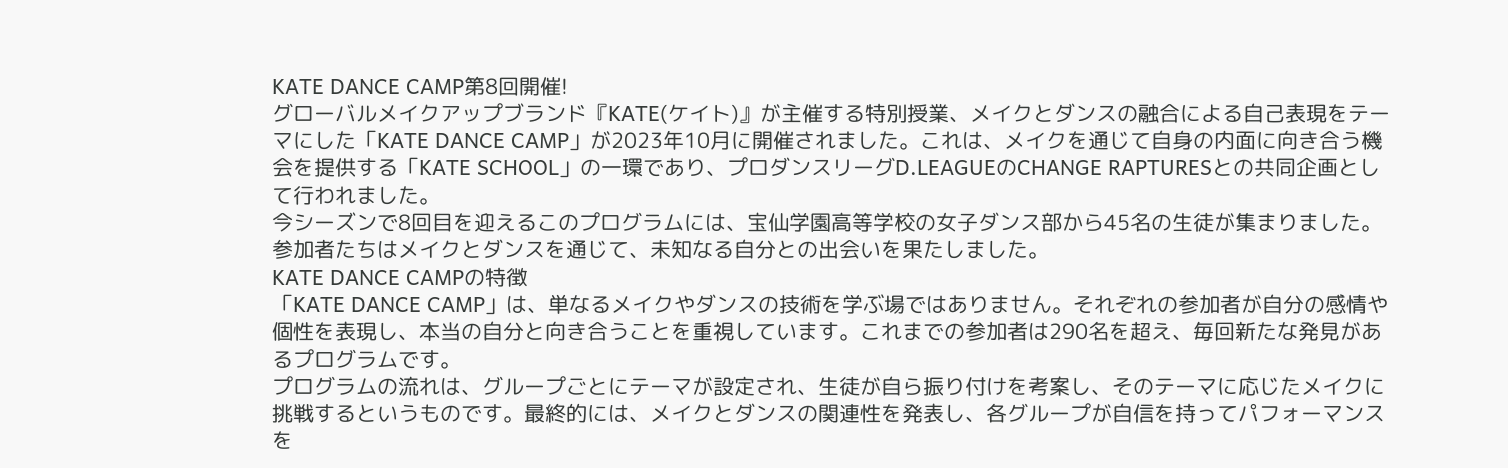KATE DANCE CAMP第8回開催!
グローバルメイクアップブランド『KATE(ケイト)』が主催する特別授業、メイクとダンスの融合による自己表現をテーマにした「KATE DANCE CAMP」が2023年10月に開催されました。これは、メイクを通じて自身の内面に向き合う機会を提供する「KATE SCHOOL」の一環であり、プロダンスリーグD.LEAGUEのCHANGE RAPTURESとの共同企画として行われました。
今シーズンで8回目を迎えるこのプログラムには、宝仙学園高等学校の女子ダンス部から45名の生徒が集まりました。参加者たちはメイクとダンスを通じて、未知なる自分との出会いを果たしました。
KATE DANCE CAMPの特徴
「KATE DANCE CAMP」は、単なるメイクやダンスの技術を学ぶ場ではありません。それぞれの参加者が自分の感情や個性を表現し、本当の自分と向き合うことを重視しています。これまでの参加者は290名を超え、毎回新たな発見があるプログラムです。
プログラムの流れは、グループごとにテーマが設定され、生徒が自ら振り付けを考案し、そのテーマに応じたメイクに挑戦するというものです。最終的には、メイクとダンスの関連性を発表し、各グループが自信を持ってパフォーマンスを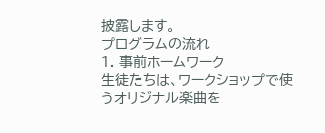披露します。
プログラムの流れ
1. 事前ホームワーク
生徒たちは、ワークショップで使うオリジナル楽曲を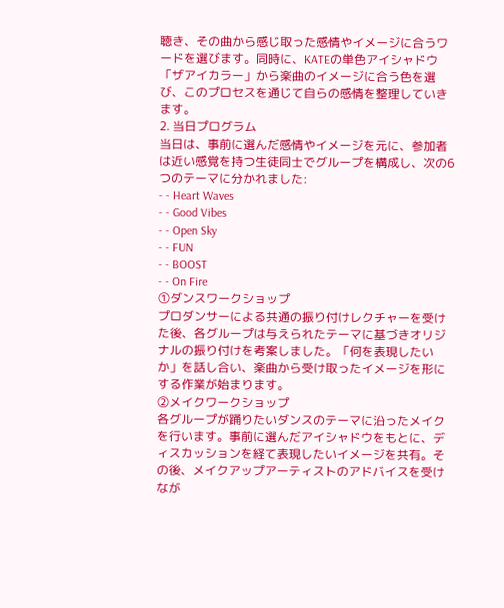聴き、その曲から感じ取った感情やイメージに合うワードを選びます。同時に、KATEの単色アイシャドウ「ザアイカラー」から楽曲のイメージに合う色を選び、このプロセスを通じて自らの感情を整理していきます。
2. 当日プログラム
当日は、事前に選んだ感情やイメージを元に、参加者は近い感覚を持つ生徒同士でグループを構成し、次の6つのテーマに分かれました:
- - Heart Waves
- - Good Vibes
- - Open Sky
- - FUN
- - BOOST
- - On Fire
①ダンスワークショップ
プロダンサーによる共通の振り付けレクチャーを受けた後、各グループは与えられたテーマに基づきオリジナルの振り付けを考案しました。「何を表現したいか」を話し合い、楽曲から受け取ったイメージを形にする作業が始まります。
②メイクワークショップ
各グループが踊りたいダンスのテーマに沿ったメイクを行います。事前に選んだアイシャドウをもとに、ディスカッションを経て表現したいイメージを共有。その後、メイクアップアーティストのアドバイスを受けなが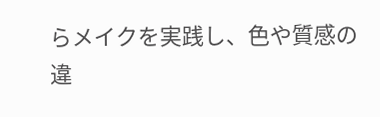らメイクを実践し、色や質感の違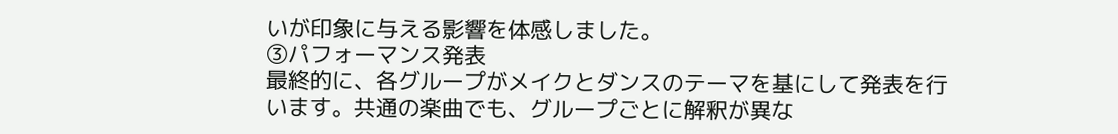いが印象に与える影響を体感しました。
③パフォーマンス発表
最終的に、各グループがメイクとダンスのテーマを基にして発表を行います。共通の楽曲でも、グループごとに解釈が異な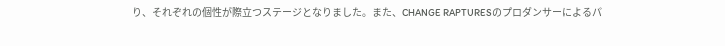り、それぞれの個性が際立つステージとなりました。また、CHANGE RAPTURESのプロダンサーによるパ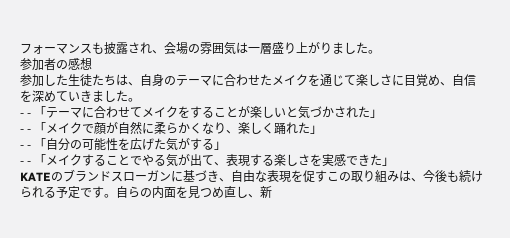フォーマンスも披露され、会場の雰囲気は一層盛り上がりました。
参加者の感想
参加した生徒たちは、自身のテーマに合わせたメイクを通じて楽しさに目覚め、自信を深めていきました。
- - 「テーマに合わせてメイクをすることが楽しいと気づかされた」
- - 「メイクで顔が自然に柔らかくなり、楽しく踊れた」
- - 「自分の可能性を広げた気がする」
- - 「メイクすることでやる気が出て、表現する楽しさを実感できた」
KATEのブランドスローガンに基づき、自由な表現を促すこの取り組みは、今後も続けられる予定です。自らの内面を見つめ直し、新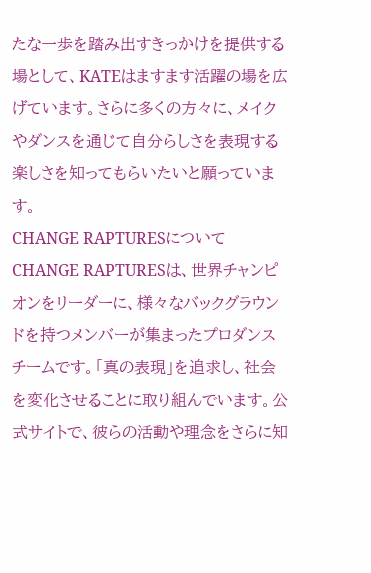たな一歩を踏み出すきっかけを提供する場として、KATEはますます活躍の場を広げています。さらに多くの方々に、メイクやダンスを通じて自分らしさを表現する楽しさを知ってもらいたいと願っています。
CHANGE RAPTURESについて
CHANGE RAPTURESは、世界チャンピオンをリーダーに、様々なバックグラウンドを持つメンバーが集まったプロダンスチームです。「真の表現」を追求し、社会を変化させることに取り組んでいます。公式サイトで、彼らの活動や理念をさらに知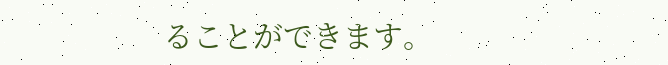ることができます。